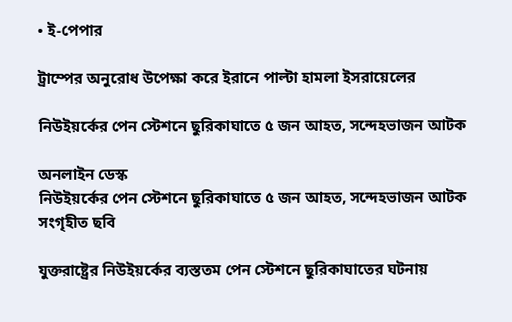• ই-পেপার

ট্রাম্পের অনুরোধ উপেক্ষা করে ইরানে পাল্টা হামলা ইসরায়েলের

নিউইয়র্কের পেন স্টেশনে ছুরিকাঘাতে ৫ জন আহত, সন্দেহভাজন আটক

অনলাইন ডেস্ক
নিউইয়র্কের পেন স্টেশনে ছুরিকাঘাতে ৫ জন আহত, সন্দেহভাজন আটক
সংগৃহীত ছবি

যুক্তরাষ্ট্রের নিউইয়র্কের ব্যস্ততম পেন স্টেশনে ছুরিকাঘাতের ঘটনায়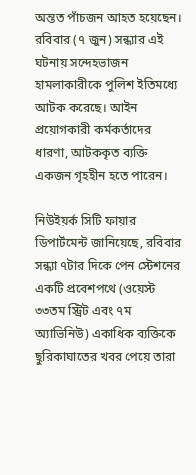অন্তত পাঁচজন আহত হয়েছেন। রবিবার (৭ জুন) সন্ধ্যার এই ঘটনায় সন্দেহভাজন হামলাকারীকে পুলিশ ইতিমধ্যে আটক করেছে। আইন প্রয়োগকারী কর্মকর্তাদের ধারণা, আটককৃত ব্যক্তি একজন গৃহহীন হতে পারেন।

নিউইয়র্ক সিটি ফায়ার ডিপার্টমেন্ট জানিয়েছে, রবিবার সন্ধ্যা ৭টার দিকে পেন স্টেশনের একটি প্রবেশপথে (ওয়েস্ট ৩৩তম স্ট্রিট এবং ৭ম অ্যাভিনিউ) একাধিক ব্যক্তিকে ছুরিকাঘাতের খবর পেয়ে তারা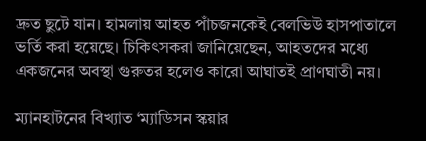দ্রুত ছুটে যান। হামলায় আহত পাঁচজনকেই বেলভিউ হাসপাতালে ভর্তি করা হয়েছে। চিকিৎসকরা জানিয়েছেন, আহতদের মধ্যে একজনের অবস্থা গুরুতর হলেও কারো আঘাতই প্রাণঘাতী নয়।

ম্যানহাটনের বিখ্যাত ‘ম্যাডিসন স্কয়ার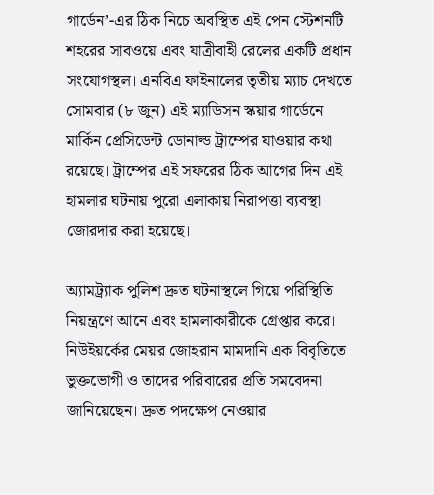গার্ডেন’-এর ঠিক নিচে অবস্থিত এই পেন স্টেশনটি শহরের সাবওয়ে এবং যাত্রীবাহী রেলের একটি প্রধান সংযোগস্থল। এনবিএ ফাইনালের তৃতীয় ম্যাচ দেখতে সোমবার (৮ জুন) এই ম্যাডিসন স্কয়ার গার্ডেনে মার্কিন প্রেসিডেন্ট ডোনাল্ড ট্রাম্পের যাওয়ার কথা রয়েছে। ট্রাম্পের এই সফরের ঠিক আগের দিন এই হামলার ঘটনায় পুরো এলাকায় নিরাপত্তা ব্যবস্থা জোরদার করা হয়েছে।

অ্যামট্র্যাক পুলিশ দ্রুত ঘটনাস্থলে গিয়ে পরিস্থিতি নিয়ন্ত্রণে আনে এবং হামলাকারীকে গ্রেপ্তার করে। নিউইয়র্কের মেয়র জোহরান মামদানি এক বিবৃতিতে ভুক্তভোগী ও তাদের পরিবারের প্রতি সমবেদনা জানিয়েছেন। দ্রুত পদক্ষেপ নেওয়ার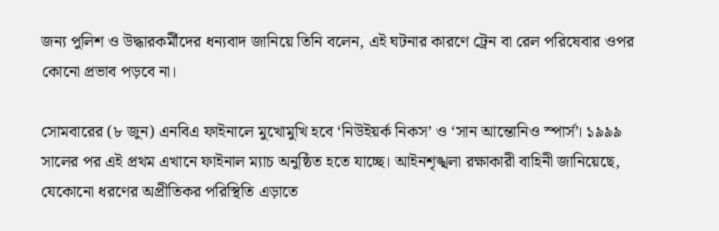জন্য পুলিশ ও উদ্ধারকর্মীদের ধন্যবাদ জানিয়ে তিনি বলেন, এই ঘটনার কারণে ট্রেন বা রেল পরিষেবার ওপর কোনো প্রভাব পড়বে না।

সোমবারের (৮ জুন) এনবিএ ফাইনালে মুখোমুখি হবে ‘নিউইয়র্ক নিকস’ ও ‘সান আন্তোনিও স্পার্স’। ১৯৯৯ সালের পর এই প্রথম এখানে ফাইনাল ম্যাচ অনুষ্ঠিত হতে যাচ্ছে। আইনশৃঙ্খলা রক্ষাকারী বাহিনী জানিয়েছে, যেকোনো ধরণের অপ্রীতিকর পরিস্থিতি এড়াতে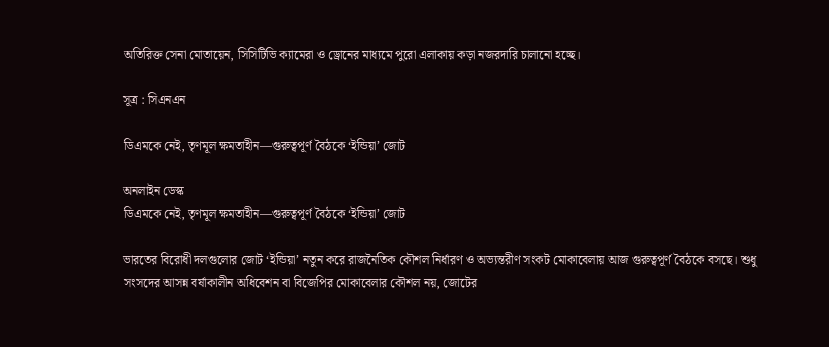অতিরিক্ত সেনা মোতায়েন, সিসিটিভি ক্যামেরা ও ড্রোনের মাধ্যমে পুরো এলাকায় কড়া নজরদারি চালানো হচ্ছে।

সূত্র : সিএনএন

ডিএমকে নেই, তৃণমূল ক্ষমতাহীন—গুরুত্বপূর্ণ বৈঠকে ‘ইন্ডিয়া’ জোট

অনলাইন ডেস্ক
ডিএমকে নেই, তৃণমূল ক্ষমতাহীন—গুরুত্বপূর্ণ বৈঠকে ‘ইন্ডিয়া’ জোট

ভারতের বিরোধী দলগুলোর জোট ‘ইন্ডিয়া’ নতুন করে রাজনৈতিক কৌশল নির্ধারণ ও অভ্যন্তরীণ সংকট মোকাবেলায় আজ গুরুত্বপূর্ণ বৈঠকে বসছে। শুধু সংসদের আসন্ন বর্ষাকালীন অধিবেশন বা বিজেপির মোকাবেলার কৌশল নয়, জোটের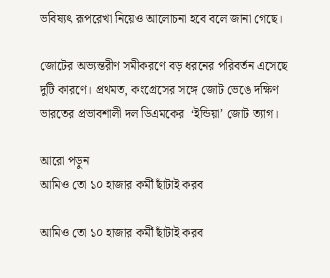ভবিষ্যৎ রূপরেখা নিয়েও আলোচনা হবে বলে জানা গেছে।

জোটের অভ্যন্তরীণ সমীকরণে বড় ধরনের পরিবর্তন এসেছে দুটি কারণে। প্রথমত, কংগ্রেসের সঙ্গে জোট ভেঙে দক্ষিণ ভারতের প্রভাবশালী দল ডিএমকের  ‘ইন্ডিয়া’ জোট ত্যাগ।

আরো পড়ুন
আমিও তো ১০ হাজার কর্মী ছাঁটাই করব

আমিও তো ১০ হাজার কর্মী ছাঁটাই করব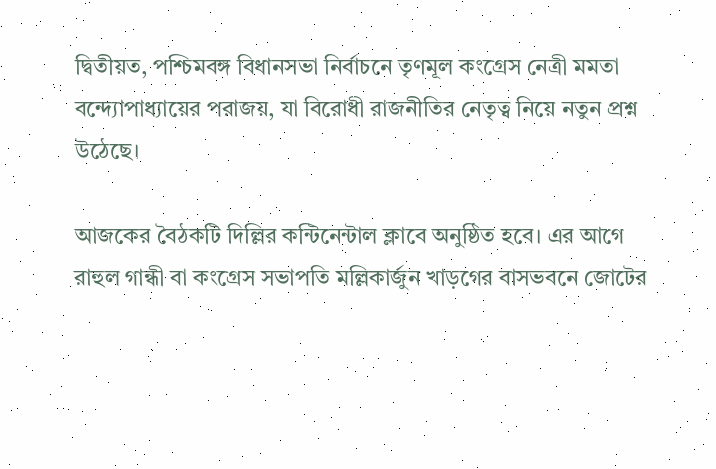দ্বিতীয়ত, পশ্চিমবঙ্গ বিধানসভা নির্বাচনে তৃণমূল কংগ্রেস নেত্রী মমতা বন্দ্যোপাধ্যায়ের পরাজয়, যা বিরোধী রাজনীতির নেতৃত্ব নিয়ে নতুন প্রশ্ন উঠেছে।

আজকের বৈঠকটি দিল্লির কন্টিনেন্টাল ক্লাবে অনুষ্ঠিত হবে। এর আগে রাহুল গান্ধী বা কংগ্রেস সভাপতি মল্লিকার্জুন খাড়গের বাসভবনে জোটের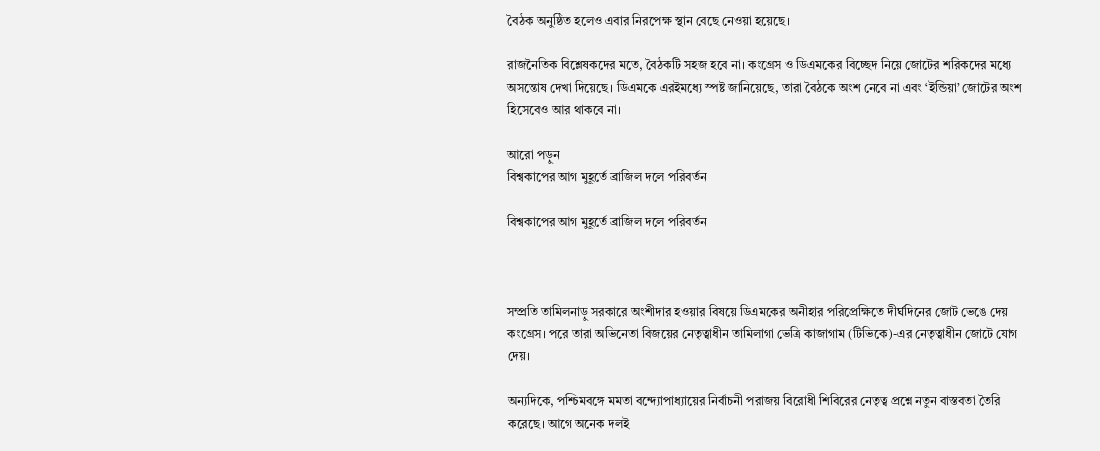বৈঠক অনুষ্ঠিত হলেও এবার নিরপেক্ষ স্থান বেছে নেওয়া হয়েছে।

রাজনৈতিক বিশ্লেষকদের মতে, বৈঠকটি সহজ হবে না। কংগ্রেস ও ডিএমকের বিচ্ছেদ নিয়ে জোটের শরিকদের মধ্যে অসন্তোষ দেখা দিয়েছে। ডিএমকে এরইমধ্যে স্পষ্ট জানিয়েছে, তারা বৈঠকে অংশ নেবে না এবং ‘ইন্ডিয়া’ জোটের অংশ হিসেবেও আর থাকবে না।

আরো পড়ুন
বিশ্বকাপের আগ মুহূর্তে ব্রাজিল দলে পরিবর্তন

বিশ্বকাপের আগ মুহূর্তে ব্রাজিল দলে পরিবর্তন



সম্প্রতি তামিলনাড়ু সরকারে অংশীদার হওয়ার বিষয়ে ডিএমকের অনীহার পরিপ্রেক্ষিতে দীর্ঘদিনের জোট ভেঙে দেয় কংগ্রেস। পরে তারা অভিনেতা বিজয়ের নেতৃত্বাধীন তামিলাগা ভেত্রি কাজাগাম (টিভিকে)-এর নেতৃত্বাধীন জোটে যোগ দেয়।

অন্যদিকে, পশ্চিমবঙ্গে মমতা বন্দ্যোপাধ্যায়ের নির্বাচনী পরাজয় বিরোধী শিবিরের নেতৃত্ব প্রশ্নে নতুন বাস্তবতা তৈরি করেছে। আগে অনেক দলই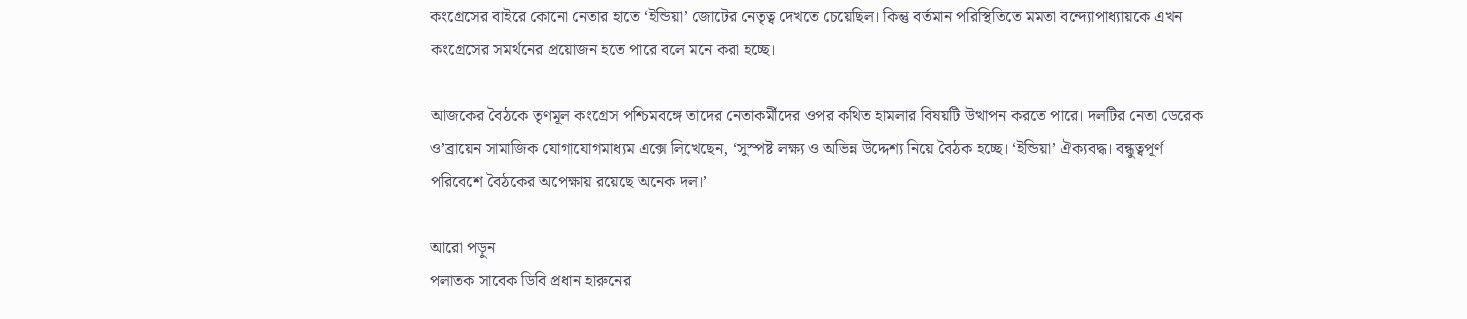কংগ্রেসের বাইরে কোনো নেতার হাতে ‘ইন্ডিয়া’ জোটের নেতৃত্ব দেখতে চেয়েছিল। কিন্তু বর্তমান পরিস্থিতিতে মমতা বন্দ্যোপাধ্যায়কে এখন কংগ্রেসের সমর্থনের প্রয়োজন হতে পারে বলে মনে করা হচ্ছে।

আজকের বৈঠকে তৃণমূল কংগ্রেস পশ্চিমবঙ্গে তাদের নেতাকর্মীদের ওপর কথিত হামলার বিষয়টি উত্থাপন করতে পারে। দলটির নেতা ডেরেক ও’ব্রায়েন সামাজিক যোগাযোগমাধ্যম এক্সে লিখেছেন, ‘সুস্পষ্ট লক্ষ্য ও অভিন্ন উদ্দেশ্য নিয়ে বৈঠক হচ্ছে। ‘ইন্ডিয়া’ ঐক্যবদ্ধ। বন্ধুত্বপূর্ণ পরিবেশে বৈঠকের অপেক্ষায় রয়েছে অনেক দল।’

আরো পড়ুন
পলাতক সাবেক ডিবি প্রধান হারুনের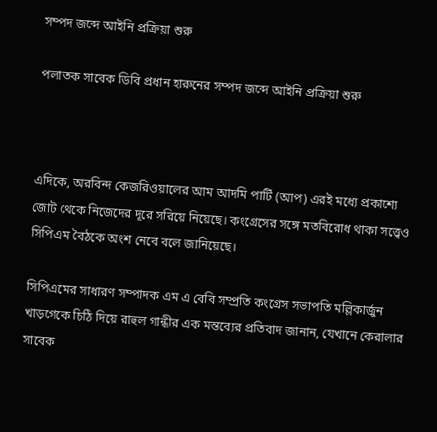সম্পদ জব্দে আইনি প্রক্রিয়া শুরু

পলাতক সাবেক ডিবি প্রধান হারুনের সম্পদ জব্দে আইনি প্রক্রিয়া শুরু



এদিকে, অরবিন্দ কেজরিওয়ালের আম আদমি পার্টি (আপ) এরই মধ্যে প্রকাশ্যে জোট থেকে নিজেদের দূরে সরিয়ে নিয়েছে। কংগ্রেসের সঙ্গে মতবিরোধ থাকা সত্ত্বেও সিপিএম বৈঠকে অংশ নেবে বলে জানিয়েছে।

সিপিএমের সাধারণ সম্পাদক এম এ বেবি সম্প্রতি কংগ্রেস সভাপতি মল্লিকার্জুন খাড়গেকে চিঠি দিয়ে রাহুল গান্ধীর এক মন্তব্যের প্রতিবাদ জানান, যেখানে কেরালার সাবেক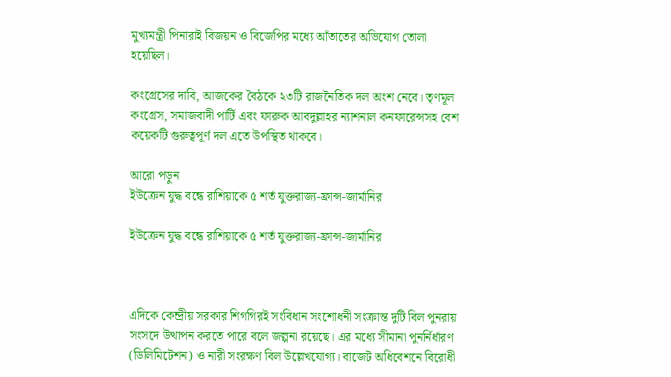মুখ্যমন্ত্রী পিনারাই বিজয়ন ও বিজেপির মধ্যে আঁতাতের অভিযোগ তোলা হয়েছিল।

কংগ্রেসের দাবি, আজকের বৈঠকে ২৩টি রাজনৈতিক দল অংশ নেবে। তৃণমূল কংগ্রেস, সমাজবাদী পার্টি এবং ফারুক আবদুল্লাহর ন্যাশনাল কনফারেন্সসহ বেশ কয়েকটি গুরুত্বপূর্ণ দল এতে উপস্থিত থাকবে।

আরো পড়ুন
ইউক্রেন যুদ্ধ বন্ধে রাশিয়াকে ৫ শর্ত যুক্তরাজ্য-ফ্রান্স-জার্মানির

ইউক্রেন যুদ্ধ বন্ধে রাশিয়াকে ৫ শর্ত যুক্তরাজ্য-ফ্রান্স-জার্মানির



এদিকে কেন্দ্রীয় সরকার শিগগিরই সংবিধান সংশোধনী সংক্রান্ত দুটি বিল পুনরায় সংসদে উত্থাপন করতে পারে বলে জল্পনা রয়েছে। এর মধ্যে সীমানা পুনর্নির্ধারণ (ডিলিমিটেশন) ও নারী সংরক্ষণ বিল উল্লেখযোগ্য। বাজেট অধিবেশনে বিরোধী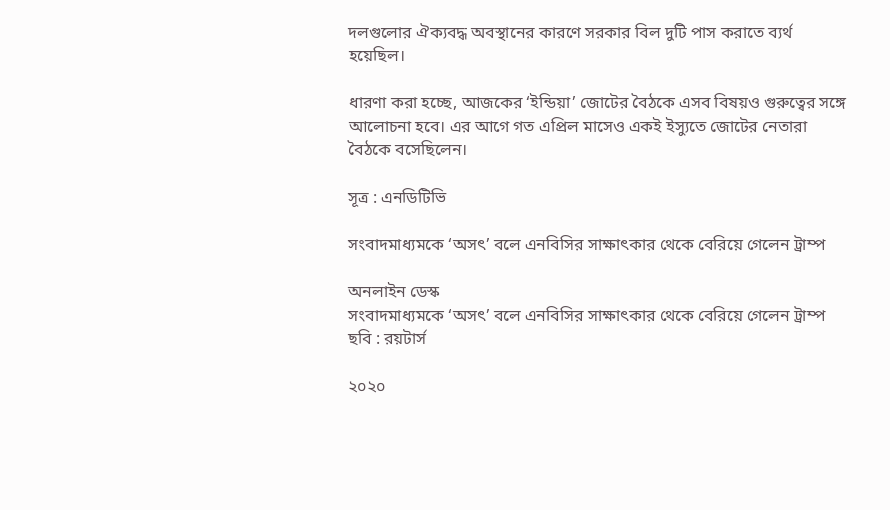দলগুলোর ঐক্যবদ্ধ অবস্থানের কারণে সরকার বিল দুটি পাস করাতে ব্যর্থ হয়েছিল।

ধারণা করা হচ্ছে, আজকের ‘ইন্ডিয়া’ জোটের বৈঠকে এসব বিষয়ও গুরুত্বের সঙ্গে আলোচনা হবে। এর আগে গত এপ্রিল মাসেও একই ইস্যুতে জোটের নেতারা বৈঠকে বসেছিলেন।

সূত্র : এনডিটিভি

সংবাদমাধ্যমকে ‘অসৎ’ বলে এনবিসির সাক্ষাৎকার থেকে বেরিয়ে গেলেন ট্রাম্প

অনলাইন ডেস্ক
সংবাদমাধ্যমকে ‘অসৎ’ বলে এনবিসির সাক্ষাৎকার থেকে বেরিয়ে গেলেন ট্রাম্প
ছবি : রয়টার্স

২০২০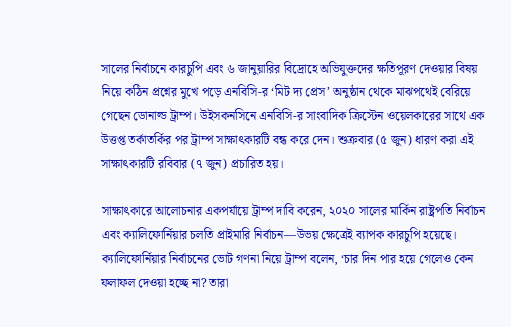সালের নির্বাচনে কারচুপি এবং ৬ জানুয়ারির বিদ্রোহে অভিযুক্তদের ক্ষতিপূরণ দেওয়ার বিষয় নিয়ে কঠিন প্রশ্নের মুখে পড়ে এনবিসি-র ‘মিট দ্য প্রেস’ অনুষ্ঠান থেকে মাঝপথেই বেরিয়ে গেছেন ডোনাল্ড ট্রাম্প। উইসকনসিনে এনবিসি-র সাংবাদিক ক্রিস্টেন ওয়েলকারের সাথে এক উত্তপ্ত তর্কাতর্কির পর ট্রাম্প সাক্ষাৎকারটি বন্ধ করে দেন। শুক্রবার (৫ জুন) ধারণ করা এই সাক্ষাৎকারটি রবিবার (৭ জুন) প্রচারিত হয়।

সাক্ষাৎকারে আলোচনার একপর্যায়ে ট্রাম্প দাবি করেন, ২০২০ সালের মার্কিন রাষ্ট্রপতি নির্বাচন এবং ক্যালিফোর্নিয়ার চলতি প্রাইমারি নির্বাচন—উভয় ক্ষেত্রেই ব্যাপক কারচুপি হয়েছে। ক্যালিফোর্নিয়ার নির্বাচনের ভোট গণনা নিয়ে ট্রাম্প বলেন, ‘চার দিন পার হয়ে গেলেও কেন ফলাফল দেওয়া হচ্ছে না? তারা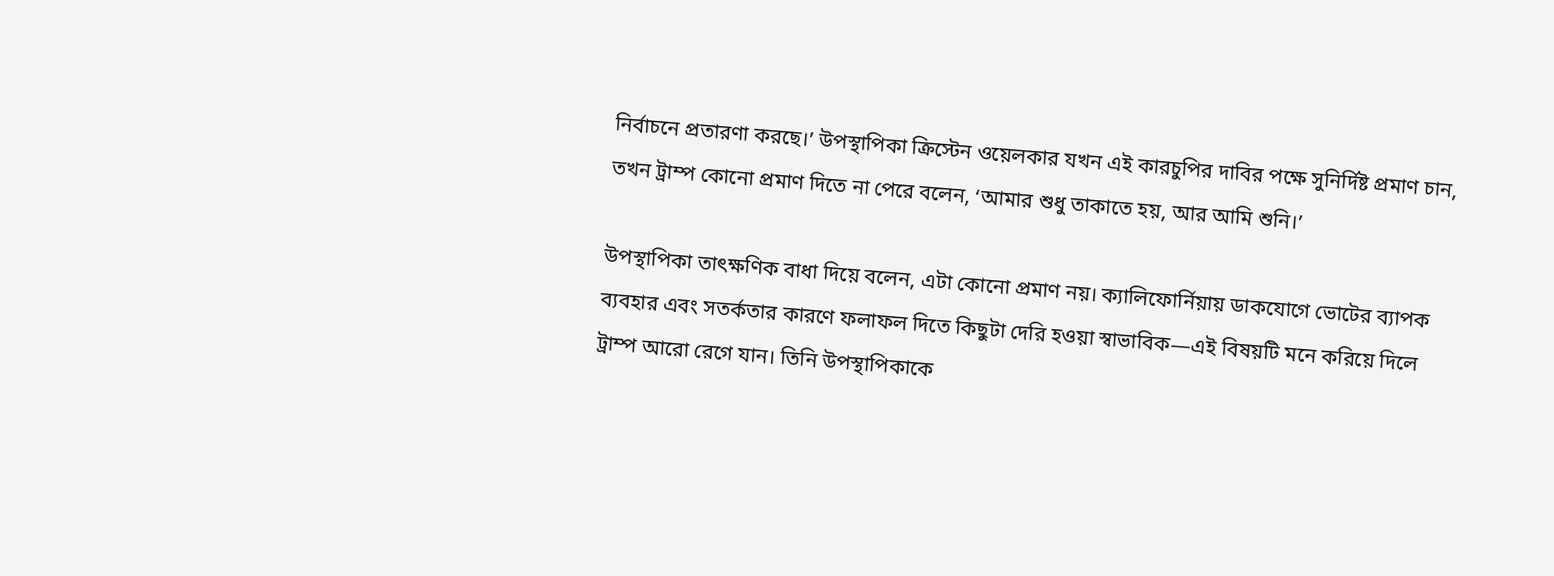নির্বাচনে প্রতারণা করছে।’ উপস্থাপিকা ক্রিস্টেন ওয়েলকার যখন এই কারচুপির দাবির পক্ষে সুনির্দিষ্ট প্রমাণ চান, তখন ট্রাম্প কোনো প্রমাণ দিতে না পেরে বলেন, ‘আমার শুধু তাকাতে হয়, আর আমি শুনি।’

উপস্থাপিকা তাৎক্ষণিক বাধা দিয়ে বলেন, এটা কোনো প্রমাণ নয়। ক্যালিফোর্নিয়ায় ডাকযোগে ভোটের ব্যাপক ব্যবহার এবং সতর্কতার কারণে ফলাফল দিতে কিছুটা দেরি হওয়া স্বাভাবিক—এই বিষয়টি মনে করিয়ে দিলে ট্রাম্প আরো রেগে যান। তিনি উপস্থাপিকাকে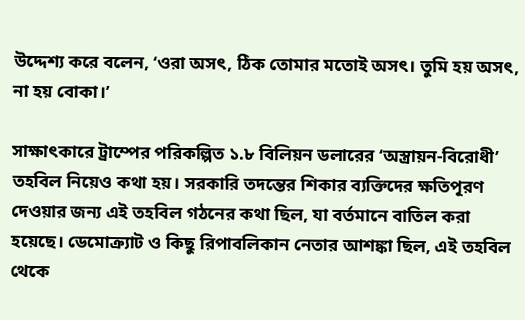উদ্দেশ্য করে বলেন, ‘ওরা অসৎ, ঠিক তোমার মতোই অসৎ। তুমি হয় অসৎ, না হয় বোকা।’

সাক্ষাৎকারে ট্রাম্পের পরিকল্পিত ১.৮ বিলিয়ন ডলারের ‘অস্ত্রায়ন-বিরোধী’ তহবিল নিয়েও কথা হয়। সরকারি তদন্তের শিকার ব্যক্তিদের ক্ষতিপূরণ দেওয়ার জন্য এই তহবিল গঠনের কথা ছিল, যা বর্তমানে বাতিল করা হয়েছে। ডেমোক্র্যাট ও কিছু রিপাবলিকান নেতার আশঙ্কা ছিল, এই তহবিল থেকে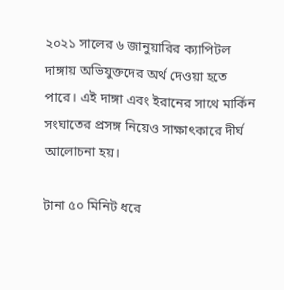২০২১ সালের ৬ জানুয়ারির ক্যাপিটল দাঙ্গায় অভিযুক্তদের অর্থ দেওয়া হতে পারে। এই দাঙ্গা এবং ইরানের সাথে মার্কিন সংঘাতের প্রসঙ্গ নিয়েও সাক্ষাৎকারে দীর্ঘ আলোচনা হয়।

টানা ৫০ মিনিট ধরে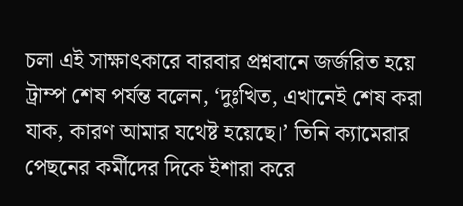চলা এই সাক্ষাৎকারে বারবার প্রশ্নবানে জর্জরিত হয়ে ট্রাম্প শেষ পর্যন্ত বলেন, ‘দুঃখিত, এখানেই শেষ করা যাক, কারণ আমার যথেষ্ট হয়েছে।’ তিনি ক্যামেরার পেছনের কর্মীদের দিকে ইশারা করে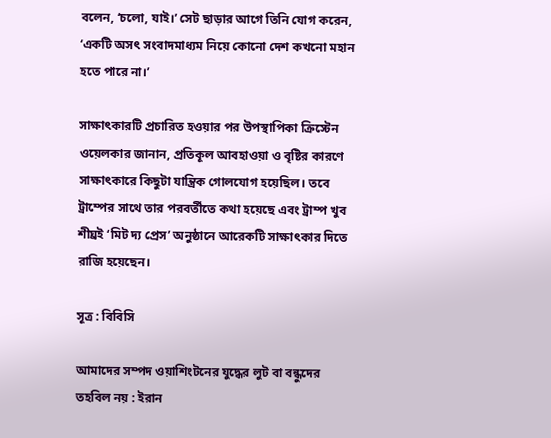বলেন, ‘চলো, যাই।’ সেট ছাড়ার আগে তিনি যোগ করেন, ‘একটি অসৎ সংবাদমাধ্যম নিয়ে কোনো দেশ কখনো মহান হতে পারে না।’

সাক্ষাৎকারটি প্রচারিত হওয়ার পর উপস্থাপিকা ক্রিস্টেন ওয়েলকার জানান, প্রতিকূল আবহাওয়া ও বৃষ্টির কারণে সাক্ষাৎকারে কিছুটা যান্ত্রিক গোলযোগ হয়েছিল। তবে ট্রাম্পের সাথে তার পরবর্তীতে কথা হয়েছে এবং ট্রাম্প খুব শীঘ্রই ‘মিট দ্য প্রেস’ অনুষ্ঠানে আরেকটি সাক্ষাৎকার দিতে রাজি হয়েছেন।

সূত্র : বিবিসি

আমাদের সম্পদ ওয়াশিংটনের যুদ্ধের লুট বা বন্ধুদের তহবিল নয় : ইরান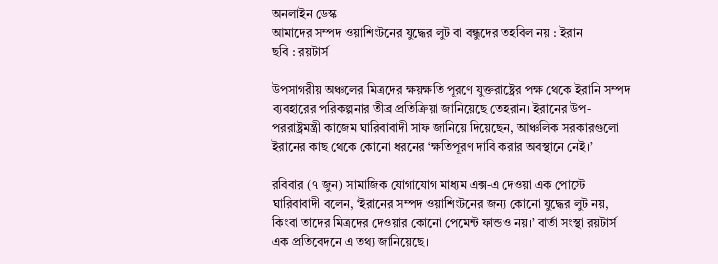অনলাইন ডেস্ক
আমাদের সম্পদ ওয়াশিংটনের যুদ্ধের লুট বা বন্ধুদের তহবিল নয় : ইরান
ছবি : রয়টার্স

উপসাগরীয় অঞ্চলের মিত্রদের ক্ষয়ক্ষতি পূরণে যুক্তরাষ্ট্রের পক্ষ থেকে ইরানি সম্পদ ব্যবহারের পরিকল্পনার তীব্র প্রতিক্রিয়া জানিয়েছে তেহরান। ইরানের উপ-পররাষ্ট্রমন্ত্রী কাজেম ঘারিবাবাদী সাফ জানিয়ে দিয়েছেন, আঞ্চলিক সরকারগুলো ইরানের কাছ থেকে কোনো ধরনের ‘ক্ষতিপূরণ দাবি করার অবস্থানে নেই।’

রবিবার (৭ জুন) সামাজিক যোগাযোগ মাধ্যম এক্স-এ দেওয়া এক পোস্টে ঘারিবাবাদী বলেন, ‘ইরানের সম্পদ ওয়াশিংটনের জন্য কোনো যুদ্ধের লুট নয়, কিংবা তাদের মিত্রদের দেওয়ার কোনো পেমেন্ট ফান্ডও নয়।’ বার্তা সংস্থা রয়টার্স এক প্রতিবেদনে এ তথ্য জানিয়েছে।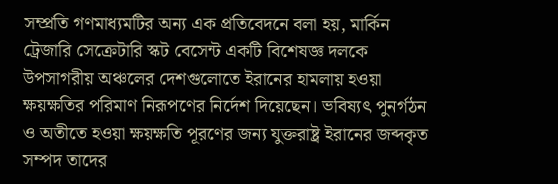সম্প্রতি গণমাধ্যমটির অন্য এক প্রতিবেদনে বলা হয়, মার্কিন ট্রেজারি সেক্রেটারি স্কট বেসেন্ট একটি বিশেষজ্ঞ দলকে উপসাগরীয় অঞ্চলের দেশগুলোতে ইরানের হামলায় হওয়া ক্ষয়ক্ষতির পরিমাণ নিরূপণের নির্দেশ দিয়েছেন। ভবিষ্যৎ পুনর্গঠন ও অতীতে হওয়া ক্ষয়ক্ষতি পূরণের জন্য যুক্তরাষ্ট্র ইরানের জব্দকৃত সম্পদ তাদের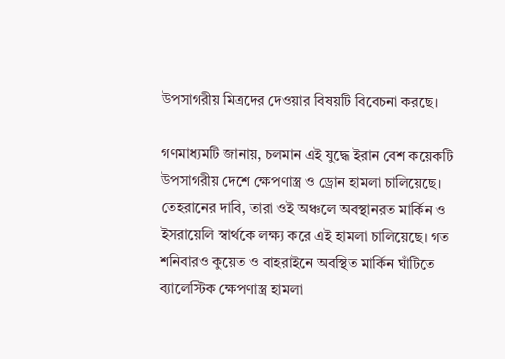উপসাগরীয় মিত্রদের দেওয়ার বিষয়টি বিবেচনা করছে।

গণমাধ্যমটি জানায়, চলমান এই যুদ্ধে ইরান বেশ কয়েকটি উপসাগরীয় দেশে ক্ষেপণাস্ত্র ও ড্রোন হামলা চালিয়েছে। তেহরানের দাবি, তারা ওই অঞ্চলে অবস্থানরত মার্কিন ও ইসরায়েলি স্বার্থকে লক্ষ্য করে এই হামলা চালিয়েছে। গত শনিবারও কুয়েত ও বাহরাইনে অবস্থিত মার্কিন ঘাঁটিতে ব্যালেস্টিক ক্ষেপণাস্ত্র হামলা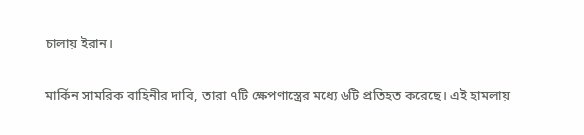চালায় ইরান।

মার্কিন সামরিক বাহিনীর দাবি, তারা ৭টি ক্ষেপণাস্ত্রের মধ্যে ৬টি প্রতিহত করেছে। এই হামলায়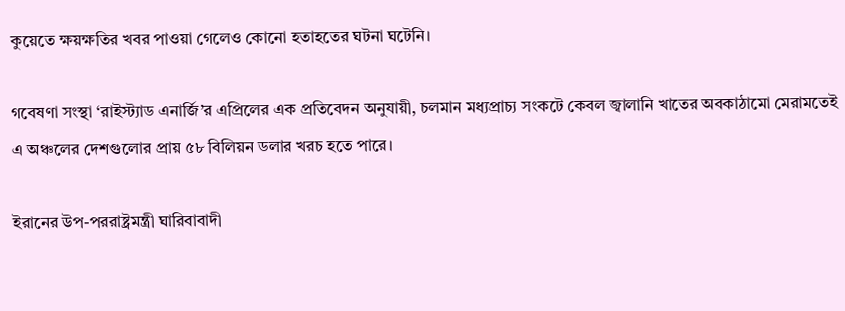কুয়েতে ক্ষয়ক্ষতির খবর পাওয়া গেলেও কোনো হতাহতের ঘটনা ঘটেনি।

গবেষণা সংস্থা ‘রাইস্ট্যাড এনার্জি’র এপ্রিলের এক প্রতিবেদন অনুযায়ী, চলমান মধ্যপ্রাচ্য সংকটে কেবল জ্বালানি খাতের অবকাঠামো মেরামতেই এ অঞ্চলের দেশগুলোর প্রায় ৫৮ বিলিয়ন ডলার খরচ হতে পারে।

ইরানের উপ-পররাষ্ট্রমন্ত্রী ঘারিবাবাদী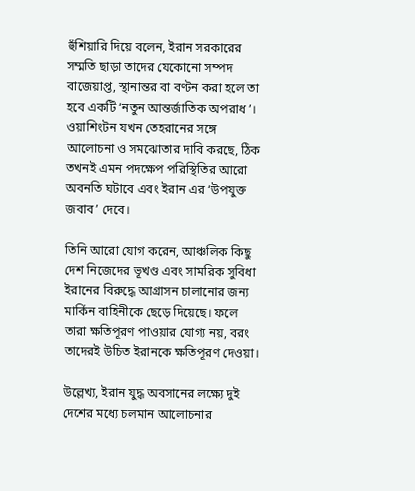হুঁশিয়ারি দিয়ে বলেন, ইরান সরকারের সম্মতি ছাড়া তাদের যেকোনো সম্পদ বাজেয়াপ্ত, স্থানান্তর বা বণ্টন করা হলে তা হবে একটি ‘নতুন আন্তর্জাতিক অপরাধ’। ওয়াশিংটন যখন তেহরানের সঙ্গে আলোচনা ও সমঝোতার দাবি করছে, ঠিক তখনই এমন পদক্ষেপ পরিস্থিতির আরো অবনতি ঘটাবে এবং ইরান এর ‘উপযুক্ত জবাব’ দেবে।

তিনি আরো যোগ করেন, আঞ্চলিক কিছু দেশ নিজেদের ভূখণ্ড এবং সামরিক সুবিধা ইরানের বিরুদ্ধে আগ্রাসন চালানোর জন্য মার্কিন বাহিনীকে ছেড়ে দিয়েছে। ফলে তারা ক্ষতিপূরণ পাওয়ার যোগ্য নয়, বরং তাদেরই উচিত ইরানকে ক্ষতিপূরণ দেওয়া।

উল্লেখ্য, ইরান যুদ্ধ অবসানের লক্ষ্যে দুই দেশের মধ্যে চলমান আলোচনার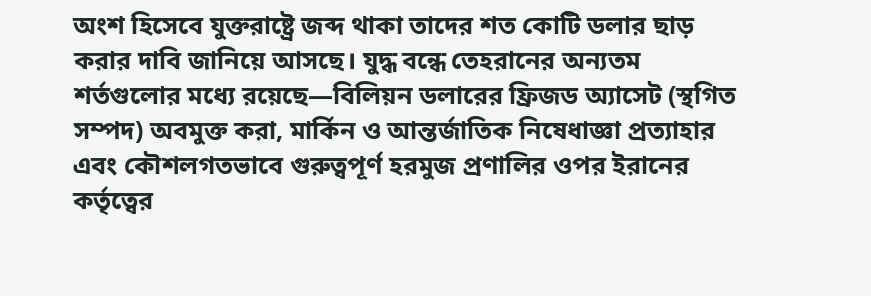অংশ হিসেবে যুক্তরাষ্ট্রে জব্দ থাকা তাদের শত কোটি ডলার ছাড় করার দাবি জানিয়ে আসছে। যুদ্ধ বন্ধে তেহরানের অন্যতম শর্তগুলোর মধ্যে রয়েছে—বিলিয়ন ডলারের ফ্রিজড অ্যাসেট (স্থগিত সম্পদ) অবমুক্ত করা, মার্কিন ও আন্তর্জাতিক নিষেধাজ্ঞা প্রত্যাহার এবং কৌশলগতভাবে গুরুত্বপূর্ণ হরমুজ প্রণালির ওপর ইরানের কর্তৃত্বের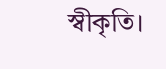স্বীকৃতি।